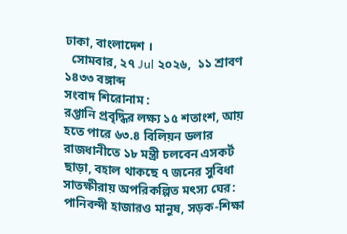ঢাকা, বাংলাদেশ ।
  সোমবার, ২৭ Jul ২০২৬,  ১১ শ্রাবণ ১৪৩৩ বঙ্গাব্দ
সংবাদ শিরোনাম :
রপ্তানি প্রবৃদ্ধির লক্ষ্য ১৫ শতাংশ, আয় হতে পারে ৬৩.৪ বিলিয়ন ডলার রাজধানীতে ১৮ মন্ত্রী চলবেন এসকর্ট ছাড়া, বহাল থাকছে ৭ জনের সুবিধা সাতক্ষীরায় অপরিকল্পিত মৎস্য ঘের: পানিবন্দী হাজারও মানুষ, সড়ক-শিক্ষা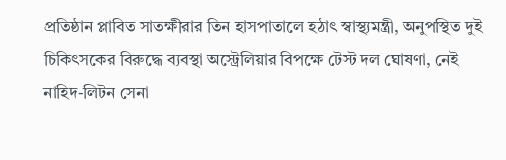প্রতিষ্ঠান প্লাবিত সাতক্ষীরার তিন হাসপাতালে হঠাৎ স্বাস্থ্যমন্ত্রী, অনুপস্থিত দুই চিকিৎসকের বিরুদ্ধে ব্যবস্থা অস্ট্রেলিয়ার বিপক্ষে টেস্ট দল ঘোষণা, নেই নাহিদ-লিটন সেনা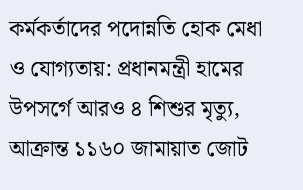কর্মকর্তাদের পদোন্নতি হোক মেধা ও যোগ্যতায়: প্রধানমন্ত্রী হামের উপসর্গে আরও ৪ শিশুর মৃত্যু, আক্রান্ত ১১৬০ জামায়াত জোট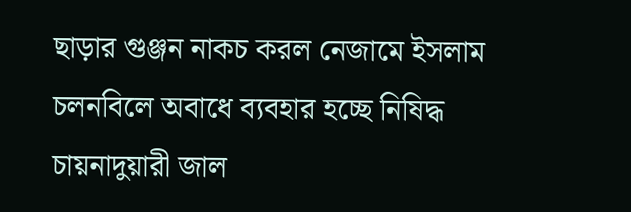ছাড়ার গুঞ্জন নাকচ করল নেজামে ইসলাম চলনবিলে অবাধে ব্যবহার হচ্ছে নিষিদ্ধ চায়নাদুয়ারী জাল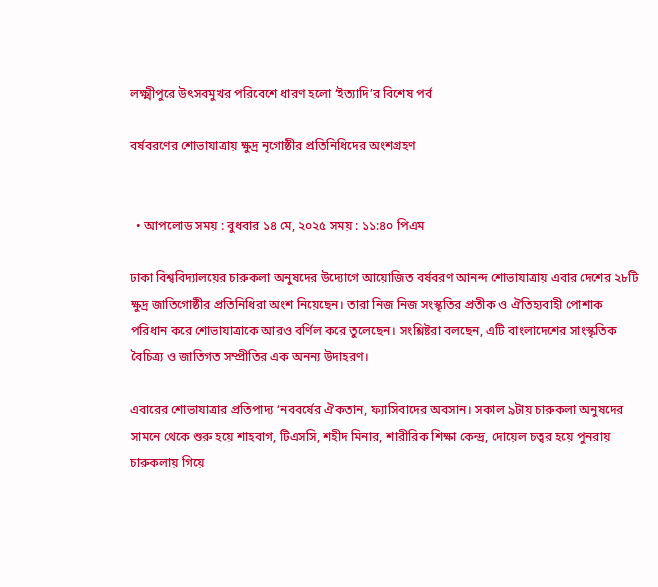লক্ষ্মীপুরে উৎসবমুখর পরিবেশে ধারণ হলো ‘ইত্যাদি’র বিশেষ পর্ব

বর্ষবরণের শোভাযাত্রায় ক্ষুদ্র নৃগোষ্ঠীর প্রতিনিধিদের অংশগ্রহণ


  • আপলোড সময় : বুধবার ১৪ মে, ২০২৫ সময় : ১১:৪০ পিএম

ঢাকা বিশ্ববিদ্যালয়ের চারুকলা অনুষদের উদ্যোগে আয়োজিত বর্ষবরণ আনন্দ শোভাযাত্রায় এবার দেশের ২৮টি ক্ষুদ্র জাতিগোষ্ঠীর প্রতিনিধিরা অংশ নিয়েছেন। তারা নিজ নিজ সংস্কৃতির প্রতীক ও ঐতিহ্যবাহী পোশাক পরিধান করে শোভাযাত্রাকে আরও বর্ণিল করে তুলেছেন। সংশ্লিষ্টরা বলছেন, এটি বাংলাদেশের সাংস্কৃতিক বৈচিত্র্য ও জাতিগত সম্প্রীতির এক অনন্য উদাহরণ।

এবারের শোভাযাত্রার প্রতিপাদ্য ‘নববর্ষের ঐকতান, ফ্যাসিবাদের অবসান। সকাল ৯টায় চারুকলা অনুষদের সামনে থেকে শুরু হয়ে শাহবাগ, টিএসসি, শহীদ মিনার, শারীরিক শিক্ষা কেন্দ্র, দোয়েল চত্বর হয়ে পুনরায় চারুকলায় গিয়ে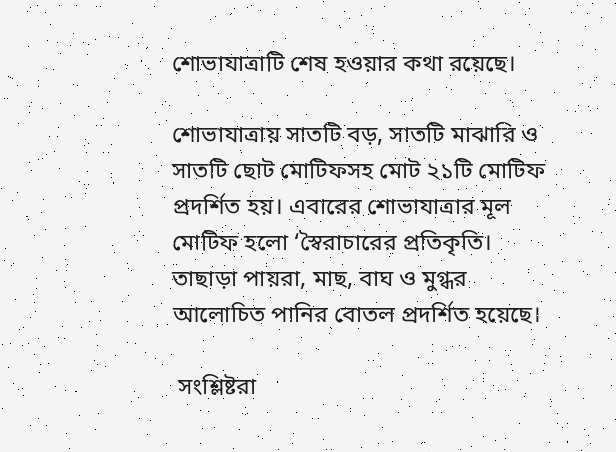শোভাযাত্রাটি শেষ হওয়ার কথা রয়েছে।

শোভাযাত্রায় সাতটি বড়, সাতটি মাঝারি ও সাতটি ছোট মোটিফসহ মোট ২১টি মোটিফ প্রদর্শিত হয়। এবারের শোভাযাত্রার মূল মোটিফ হলো ‘স্বৈরাচারের প্রতিকৃতি। তাছাড়া পায়রা, মাছ, বাঘ ও মুগ্ধর আলোচিত পানির বোতল প্রদর্শিত হয়েছে।

 সংশ্লিষ্টরা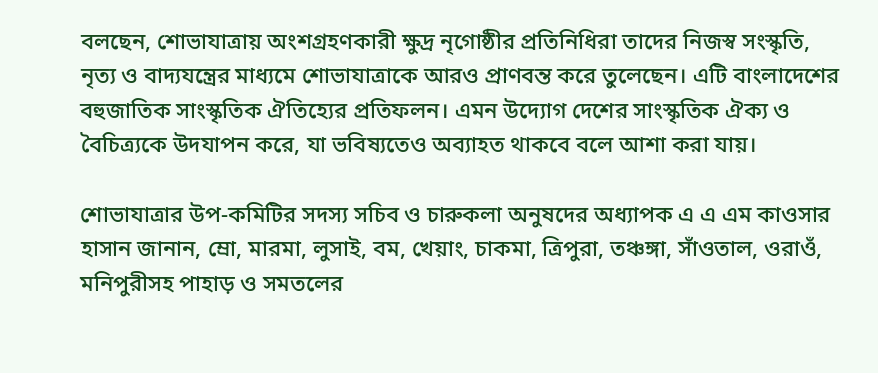বলছেন, শোভাযাত্রায় অংশগ্রহণকারী ক্ষুদ্র নৃগোষ্ঠীর প্রতিনিধিরা তাদের নিজস্ব সংস্কৃতি, নৃত্য ও বাদ্যযন্ত্রের মাধ্যমে শোভাযাত্রাকে আরও প্রাণবন্ত করে তুলেছেন। এটি বাংলাদেশের বহুজাতিক সাংস্কৃতিক ঐতিহ্যের প্রতিফলন। এমন উদ্যোগ দেশের সাংস্কৃতিক ঐক্য ও বৈচিত্র্যকে উদযাপন করে, যা ভবিষ্যতেও অব্যাহত থাকবে বলে আশা করা যায়।

শোভাযাত্রার উপ-কমিটির সদস্য সচিব ও চারুকলা অনুষদের অধ্যাপক এ এ এম কাওসার হাসান জানান, ম্রো, মারমা, লুসাই, বম, খেয়াং, চাকমা, ত্রিপুরা, তঞ্চঙ্গা, সাঁওতাল, ওরাওঁ, মনিপুরীসহ পাহাড় ও সমতলের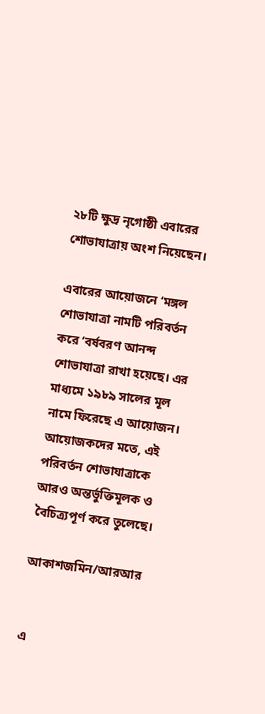২৮টি ক্ষুদ্র নৃগোষ্ঠী এবারের শোভাযাত্রায় অংশ নিয়েছেন।

এবারের আয়োজনে ‘মঙ্গল শোভাযাত্রা নামটি পরিবর্তন করে ‘বর্ষবরণ আনন্দ শোভাযাত্রা রাখা হয়েছে। এর মাধ্যমে ১৯৮৯ সালের মূল নামে ফিরেছে এ আয়োজন। আয়োজকদের মতে, এই পরিবর্তন শোভাযাত্রাকে আরও অন্তর্ভুক্তিমূলক ও বৈচিত্র্যপূর্ণ করে তুলেছে।

আকাশজমিন/আরআর


এ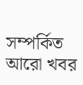সম্পর্কিত আরো খবর